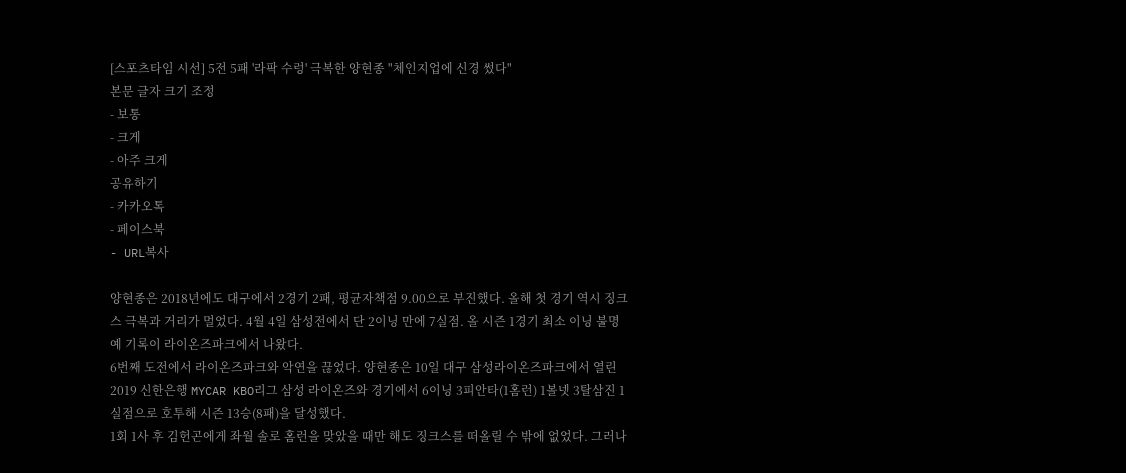[스포츠타임 시선] 5전 5패 '라팍 수렁' 극복한 양현종 "체인지업에 신경 썼다"
본문 글자 크기 조정
- 보통
- 크게
- 아주 크게
공유하기
- 카카오톡
- 페이스북
- URL복사

양현종은 2018년에도 대구에서 2경기 2패, 평균자책점 9.00으로 부진했다. 올해 첫 경기 역시 징크스 극복과 거리가 멀었다. 4월 4일 삼성전에서 단 2이닝 만에 7실점. 올 시즌 1경기 최소 이닝 불명예 기록이 라이온즈파크에서 나왔다.
6번째 도전에서 라이온즈파크와 악연을 끊었다. 양현종은 10일 대구 삼성라이온즈파크에서 열린 2019 신한은행 MYCAR KBO리그 삼성 라이온즈와 경기에서 6이닝 3피안타(1홈런) 1볼넷 3탈삼진 1실점으로 호투해 시즌 13승(8패)을 달성했다.
1회 1사 후 김헌곤에게 좌월 솔로 홈런을 맞았을 때만 해도 징크스를 떠올릴 수 밖에 없었다. 그러나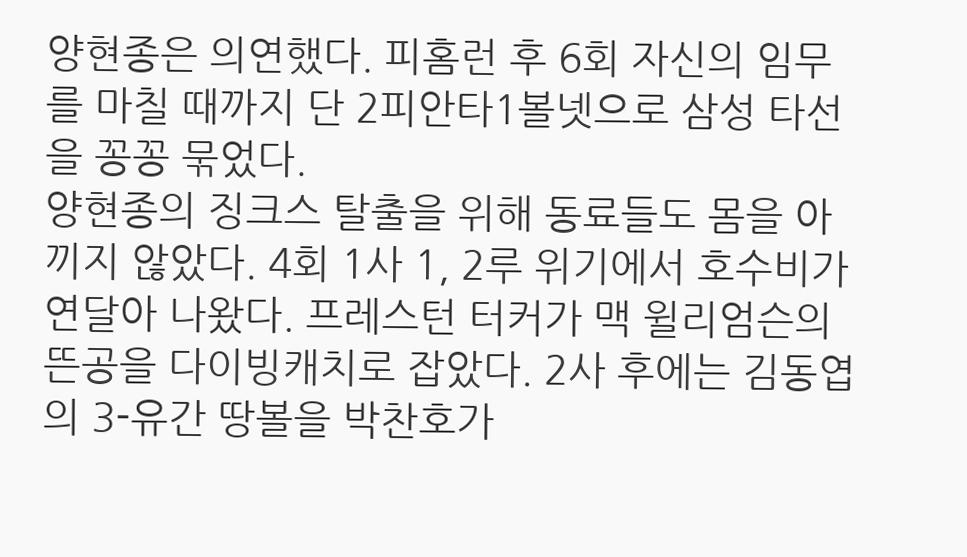양현종은 의연했다. 피홈런 후 6회 자신의 임무를 마칠 때까지 단 2피안타1볼넷으로 삼성 타선을 꽁꽁 묶었다.
양현종의 징크스 탈출을 위해 동료들도 몸을 아끼지 않았다. 4회 1사 1, 2루 위기에서 호수비가 연달아 나왔다. 프레스턴 터커가 맥 윌리엄슨의 뜬공을 다이빙캐치로 잡았다. 2사 후에는 김동엽의 3-유간 땅볼을 박찬호가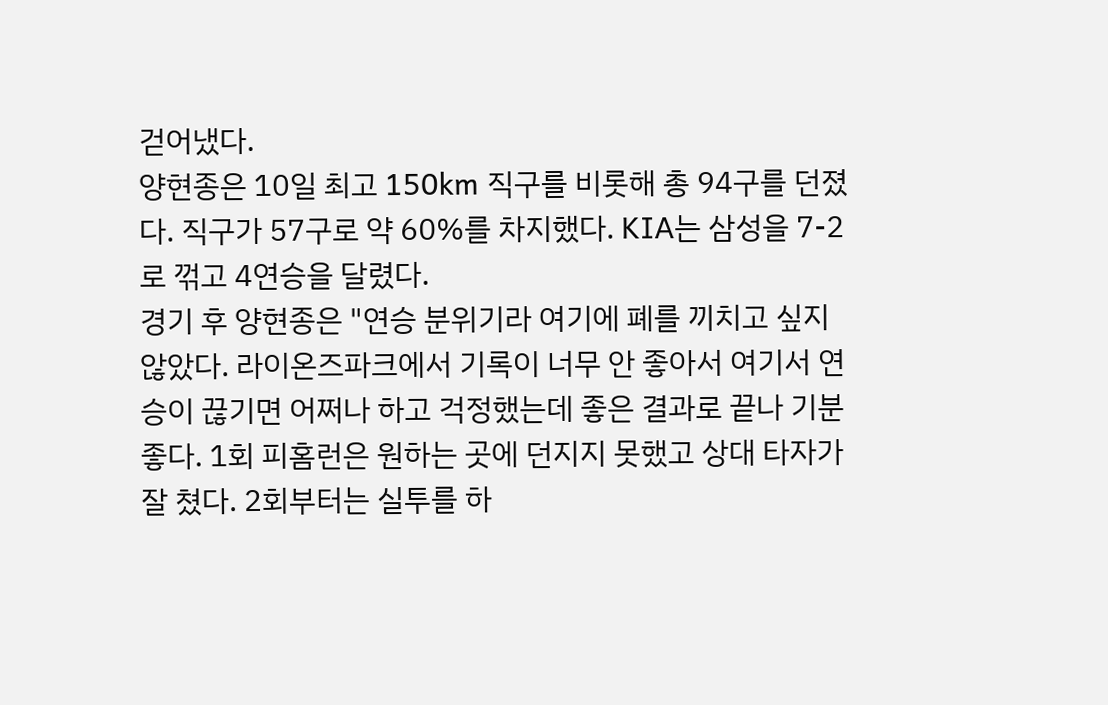걷어냈다.
양현종은 10일 최고 150km 직구를 비롯해 총 94구를 던졌다. 직구가 57구로 약 60%를 차지했다. KIA는 삼성을 7-2로 꺾고 4연승을 달렸다.
경기 후 양현종은 "연승 분위기라 여기에 폐를 끼치고 싶지 않았다. 라이온즈파크에서 기록이 너무 안 좋아서 여기서 연승이 끊기면 어쩌나 하고 걱정했는데 좋은 결과로 끝나 기분 좋다. 1회 피홈런은 원하는 곳에 던지지 못했고 상대 타자가 잘 쳤다. 2회부터는 실투를 하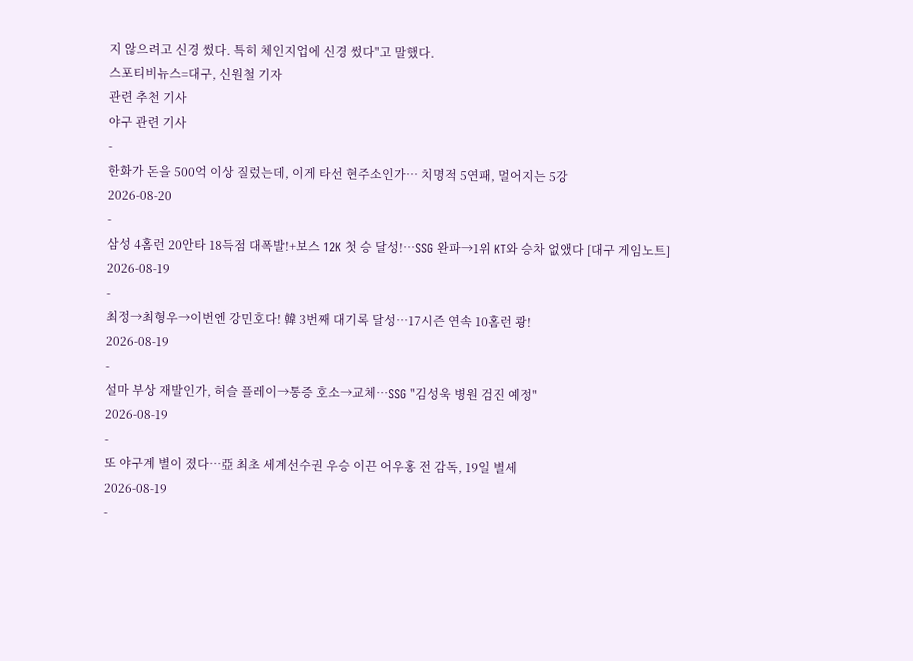지 않으려고 신경 썼다. 특히 체인지업에 신경 썼다"고 말했다.
스포티비뉴스=대구, 신원철 기자
관련 추천 기사
야구 관련 기사
-
한화가 돈을 500억 이상 질렀는데, 이게 타선 현주소인가… 치명적 5연패, 멀어지는 5강
2026-08-20
-
삼성 4홈런 20안타 18득점 대폭발!+보스 12K 첫 승 달성!…SSG 완파→1위 KT와 승차 없앴다 [대구 게임노트]
2026-08-19
-
최정→최형우→이번엔 강민호다! 韓 3번째 대기록 달성…17시즌 연속 10홈런 쾅!
2026-08-19
-
설마 부상 재발인가, 허슬 플레이→통증 호소→교체…SSG "김성욱 병원 검진 예정"
2026-08-19
-
또 야구계 별이 졌다…亞 최초 세계선수권 우승 이끈 어우홍 전 감독, 19일 별세
2026-08-19
-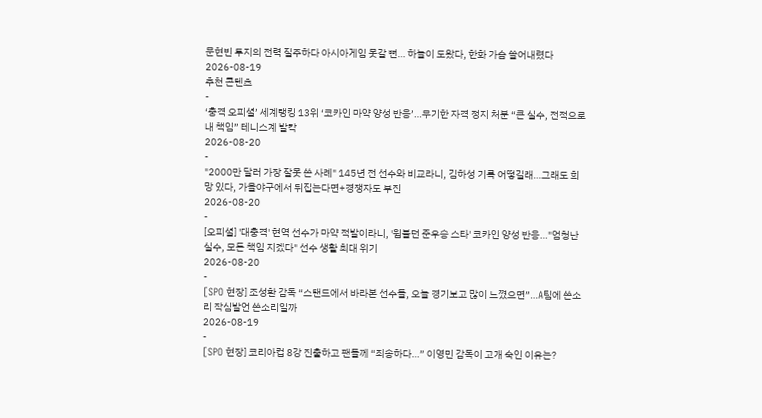문현빈 투지의 전력 질주하다 아시아게임 못갈 뻔… 하늘이 도왔다, 한화 가슴 쓸어내렸다
2026-08-19
추천 콘텐츠
-
‘충격 오피셜’ 세계랭킹 13위 ‘코카인 마약 양성 반응’…무기한 자격 정지 처분 “큰 실수, 전적으로 내 책임” 테니스계 발칵
2026-08-20
-
"2000만 달러 가장 잘못 쓴 사례" 145년 전 선수와 비교라니, 김하성 기록 어떻길래…그래도 희망 있다, 가을야구에서 뒤집는다면+경쟁자도 부진
2026-08-20
-
[오피셜] '대충격' 현역 선수가 마약 적발이라니, '윔블던 준우승 스타' 코카인 양성 반응…"엄청난 실수, 모든 책임 지겠다" 선수 생활 최대 위기
2026-08-20
-
[SPO 현장] 조성환 감독 “스탠드에서 바라본 선수들, 오늘 경기보고 많이 느꼈으면”…A팀에 쓴소리 작심발언 쓴소리일까
2026-08-19
-
[SPO 현장] 코리아컵 8강 진출하고 팬들께 “죄송하다…” 이영민 감독이 고개 숙인 이유는?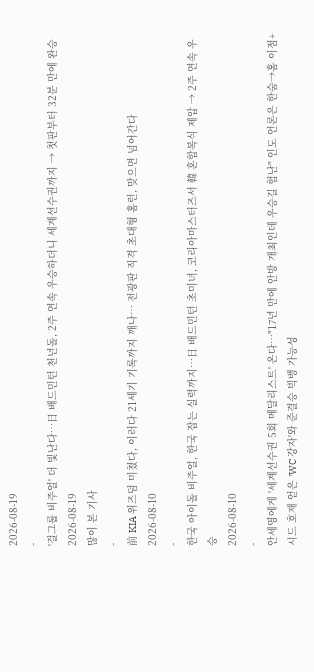2026-08-19
-
'걸그룹 비주얼' 더 빛난다…日 배드민턴 천년돌, 2주 연속 우승하더니 세계선수권까지 → 첫판부터 32분 만에 완승
2026-08-19
많이 본 기사
-
前 KIA 위즈덤 미쳤다, 이러다 21세기 기록까지 깨나… 전광판 직격 초대형 홈런, 맞으면 넘어간다
2026-08-10
-
한국 아이돌 비주얼, 한국 잡는 실력까지…日 배드민턴 초미녀, 코리아마스터즈서 韓 혼합복식 제압 → 2주 연속 우승
2026-08-10
-
안세영에게 '세계선수권 5회 메달리스트' 온다…"17년 만에 안방 개최인데 우승길 험난" 인도 언론은 한숨→홈 이점+시드 호재 얻은 'WC 강자'와 준결승 빅뱅 가능성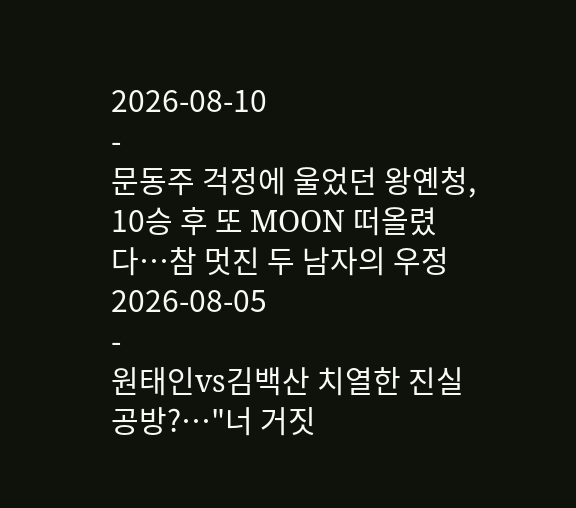2026-08-10
-
문동주 걱정에 울었던 왕옌청, 10승 후 또 MOON 떠올렸다…참 멋진 두 남자의 우정
2026-08-05
-
원태인vs김백산 치열한 진실 공방?…"너 거짓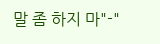말 좀 하지 마"-"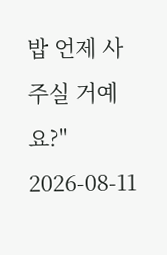밥 언제 사주실 거예요?"
2026-08-11